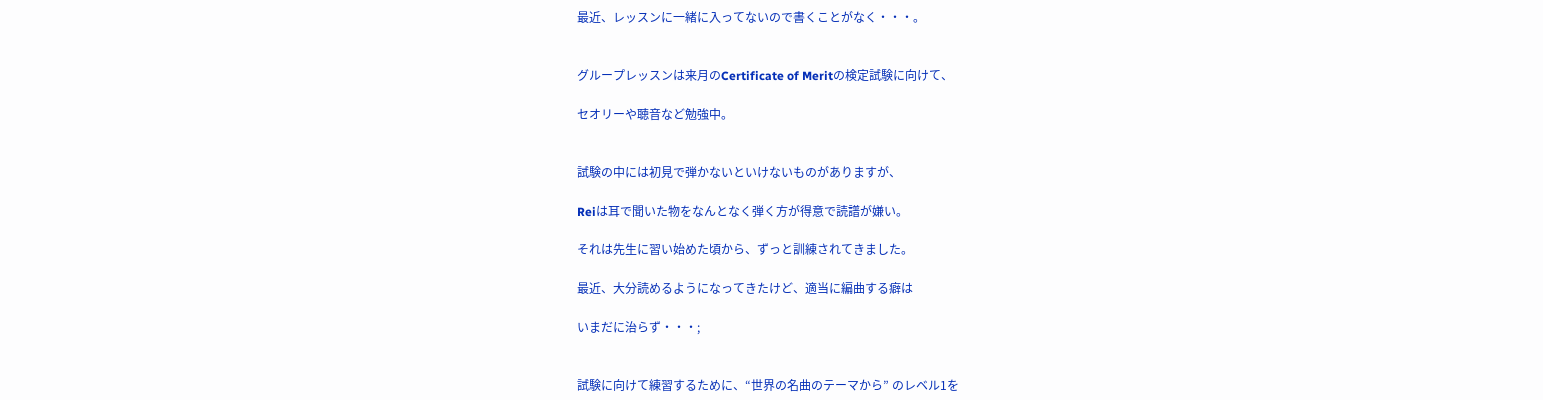最近、レッスンに一緒に入ってないので書くことがなく・・・。


グループレッスンは来月のCertificate of Meritの検定試験に向けて、

セオリーや聴音など勉強中。


試験の中には初見で弾かないといけないものがありますが、

Reiは耳で聞いた物をなんとなく弾く方が得意で読譜が嫌い。

それは先生に習い始めた頃から、ずっと訓練されてきました。

最近、大分読めるようになってきたけど、適当に編曲する癖は

いまだに治らず・・・;


試験に向けて練習するために、“世界の名曲のテーマから” のレベル1を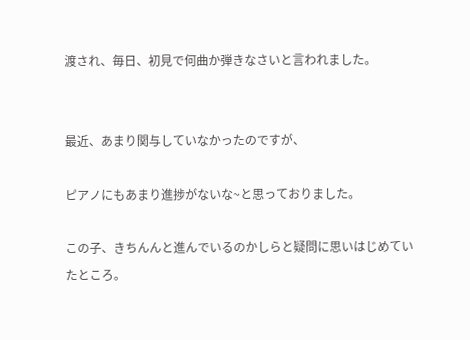渡され、毎日、初見で何曲か弾きなさいと言われました。


最近、あまり関与していなかったのですが、

ピアノにもあまり進捗がないな~と思っておりました。

この子、きちんんと進んでいるのかしらと疑問に思いはじめていたところ。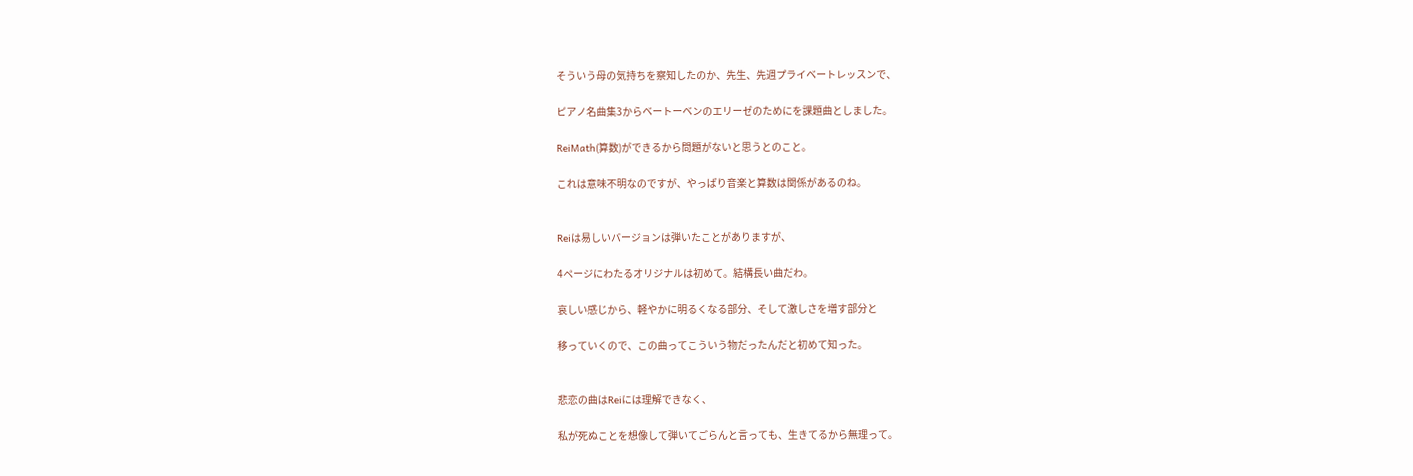そういう母の気持ちを察知したのか、先生、先週プライベートレッスンで、

ピアノ名曲集3からベートーベンのエリーゼのためにを課題曲としました。

ReiMath(算数)ができるから問題がないと思うとのこと。

これは意味不明なのですが、やっぱり音楽と算数は関係があるのね。


Reiは易しいバージョンは弾いたことがありますが、

4ページにわたるオリジナルは初めて。結構長い曲だわ。

哀しい感じから、軽やかに明るくなる部分、そして激しさを増す部分と

移っていくので、この曲ってこういう物だったんだと初めて知った。


悲恋の曲はReiには理解できなく、

私が死ぬことを想像して弾いてごらんと言っても、生きてるから無理って。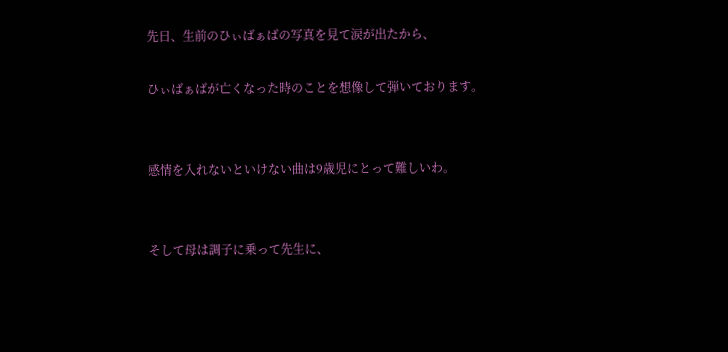先日、生前のひぃばぁばの写真を見て涙が出たから、

ひぃばぁばが亡くなった時のことを想像して弾いております。


感情を入れないといけない曲は9歳児にとって難しいわ。


そして母は調子に乗って先生に、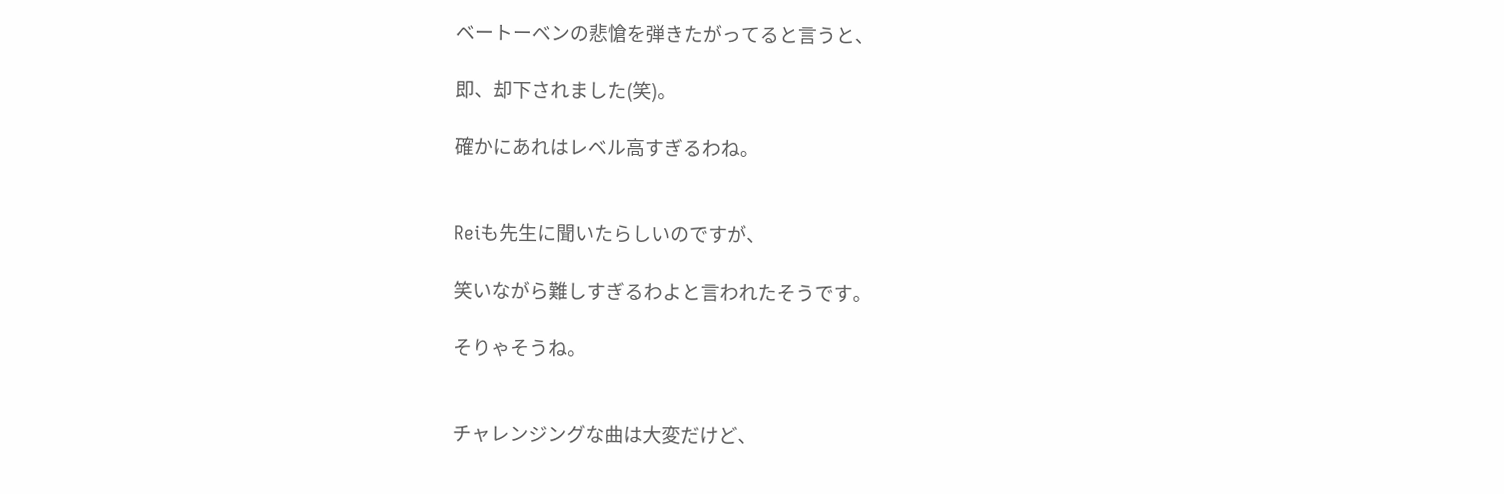ベートーベンの悲愴を弾きたがってると言うと、

即、却下されました(笑)。

確かにあれはレベル高すぎるわね。


Reiも先生に聞いたらしいのですが、

笑いながら難しすぎるわよと言われたそうです。

そりゃそうね。


チャレンジングな曲は大変だけど、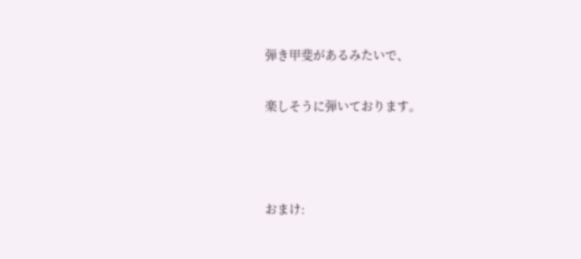弾き甲斐があるみたいで、

楽しそうに弾いております。



おまけ: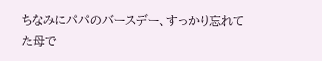ちなみにパパのバースデー、すっかり忘れてた母で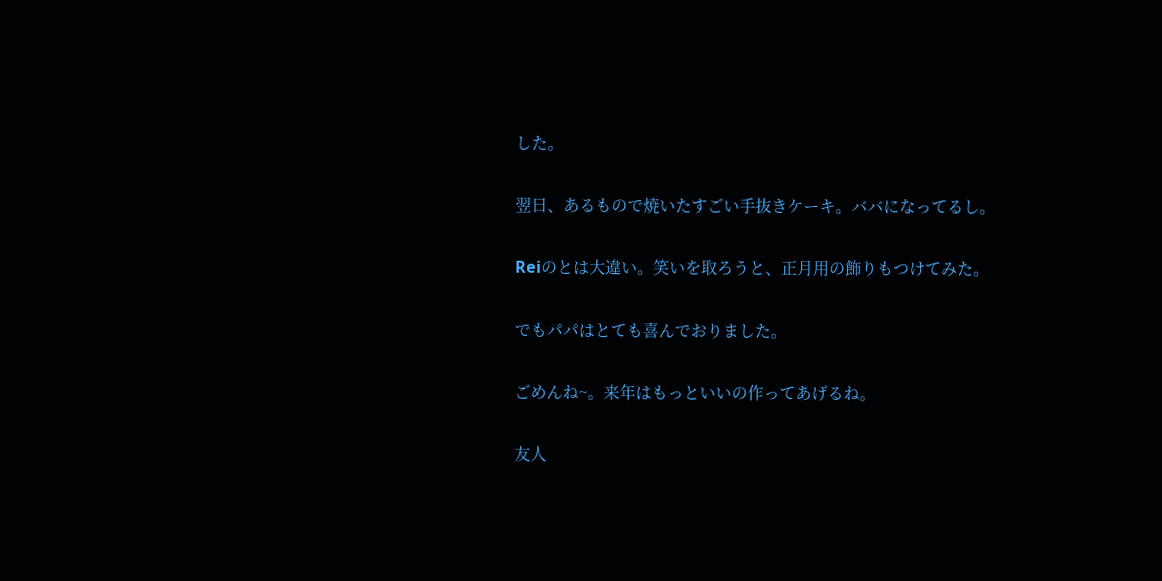した。

翌日、あるもので焼いたすごい手抜きケーキ。ババになってるし。

Reiのとは大違い。笑いを取ろうと、正月用の飾りもつけてみた。

でもパパはとても喜んでおりました。

ごめんね~。来年はもっといいの作ってあげるね。

友人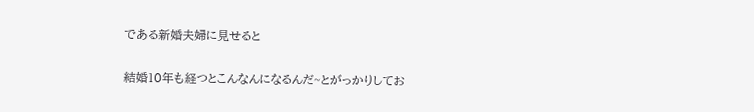である新婚夫婦に見せると

結婚10年も経つとこんなんになるんだ~とがっかりしてお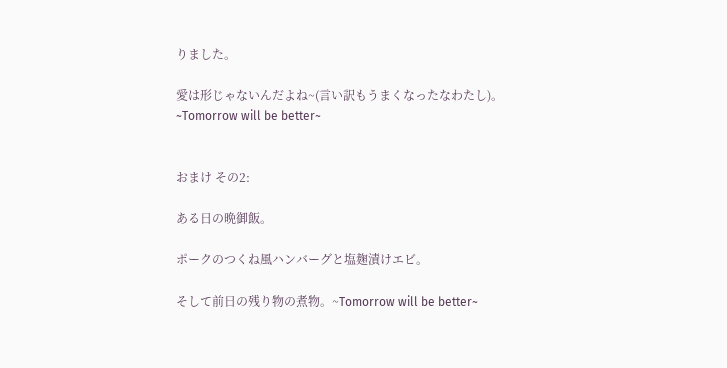りました。

愛は形じゃないんだよね~(言い訳もうまくなったなわたし)。
~Tomorrow will be better~


おまけ その2:

ある日の晩御飯。

ポークのつくね風ハンバーグと塩麹漬けエビ。

そして前日の残り物の煮物。~Tomorrow will be better~